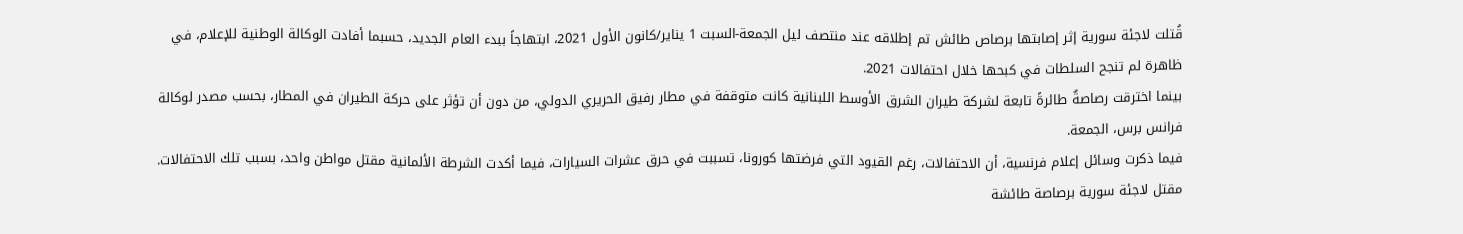قُتلت لاجئة سورية إثر إصابتها برصاص طائش تم إطلاقه عند منتصف ليل الجمعة-السبت 1 يناير/كانون الأول 2021، ابتهاجاً ببدء العام الجديد، حسبما أفادت الوكالة الوطنية للإعلام، في ظاهرة لم تنجح السلطات في كبحها خلال احتفالات 2021.
بينما اخترقت رصاصةٌ طائرةً تابعة لشركة طيران الشرق الأوسط اللبنانية كانت متوقفة في مطار رفيق الحريري الدولي، من دون أن تؤثر على حركة الطيران في المطار، بحسب مصدر لوكالة فرانس برس، الجمعة.
فيما ذكرت وسائل إعلام فرنسية، أن الاحتفالات، رغم القيود التي فرضتها كورونا، تسببت في حرق عشرات السيارات، فيما أكدت الشرطة الألمانية مقتل مواطن واحد، بسبب تلك الاحتفالات.
مقتل لاجئة سورية برصاصة طائشة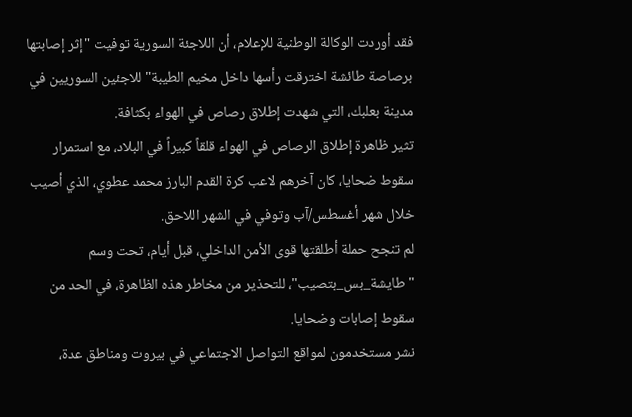فقد أوردت الوكالة الوطنية للإعلام، أن اللاجئة السورية توفيت "إثر إصابتها برصاصة طائشة اخترقت رأسها داخل مخيم الطيبة" للاجئين السوريين في مدينة بعلبك، التي شهدت إطلاق رصاص في الهواء بكثافة.
تثير ظاهرة إطلاق الرصاص في الهواء قلقاً كبيراً في البلاد، مع استمرار سقوط ضحايا، كان آخرهم لاعب كرة القدم البارز محمد عطوي، الذي أصيب خلال شهر أغسطس/آب وتوفي في الشهر اللاحق.
لم تنجح حملة أطلقتها قوى الأمن الداخلي، قبل أيام، تحت وسم "طايشة_بس_بتصيب"، للتحذير من مخاطر هذه الظاهرة، في الحد من سقوط إصابات وضحايا.
نشر مستخدمون لمواقع التواصل الاجتماعي في بيروت ومناطق عدة،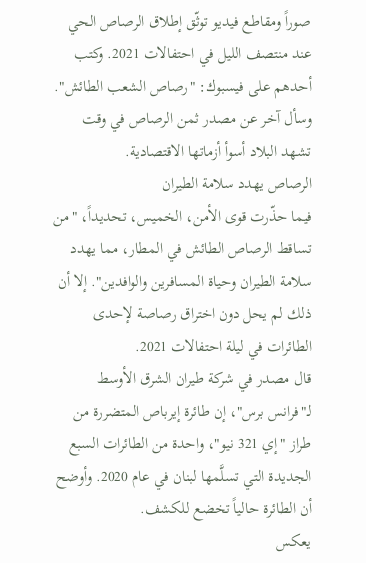صوراً ومقاطع فيديو توثّق إطلاق الرصاص الحي عند منتصف الليل في احتفالات 2021. وكتب أحدهم على فيسبوك: "رصاص الشعب الطائش". وسأل آخر عن مصدر ثمن الرصاص في وقت تشهد البلاد أسوأ أزماتها الاقتصادية.
الرصاص يهدد سلامة الطيران
فيما حذّرت قوى الأمن، الخميس، تحديداً، "من تساقط الرصاص الطائش في المطار، مما يهدد سلامة الطيران وحياة المسافرين والوافدين". إلا أن ذلك لم يحل دون اختراق رصاصة لإحدى الطائرات في ليلة احتفالات 2021.
قال مصدر في شركة طيران الشرق الأوسط لـ"فرانس برس"، إن طائرة إيرباص المتضررة من طراز "إي 321 نيو"، واحدة من الطائرات السبع الجديدة التي تسلَّمها لبنان في عام 2020. وأوضح أن الطائرة حالياً تخضع للكشف.
يعكس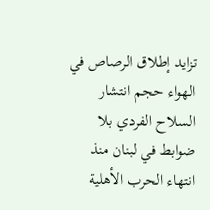تزايد إطلاق الرصاص في الهواء حجم انتشار السلاح الفردي بلا ضوابط في لبنان منذ انتهاء الحرب الأهلية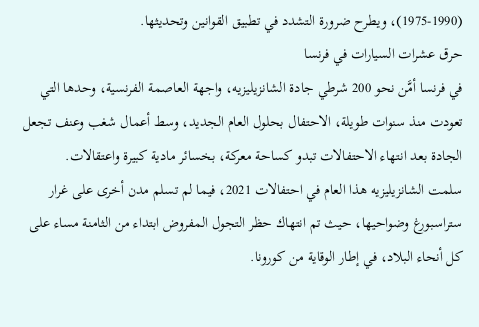(1975-1990)، ويطرح ضرورة التشدد في تطبيق القوانين وتحديثها.
حرق عشرات السيارات في فرنسا
في فرنسا أمَّن نحو 200 شرطي جادة الشانزيليزيه، واجهة العاصمة الفرنسية، وحدها التي تعودت منذ سنوات طويلة، الاحتفال بحلول العام الجديد، وسط أعمال شغب وعنف تجعل الجادة بعد انتهاء الاحتفالات تبدو كساحة معركة، بخسائر مادية كبيرة واعتقالات.
سلمت الشانزيليزيه هذا العام في احتفالات 2021، فيما لم تسلم مدن أخرى على غرار ستراسبورغ وضواحيها، حيث تم انتهاك حظر التجول المفروض ابتداء من الثامنة مساء على كل أنحاء البلاد، في إطار الوقاية من كورونا.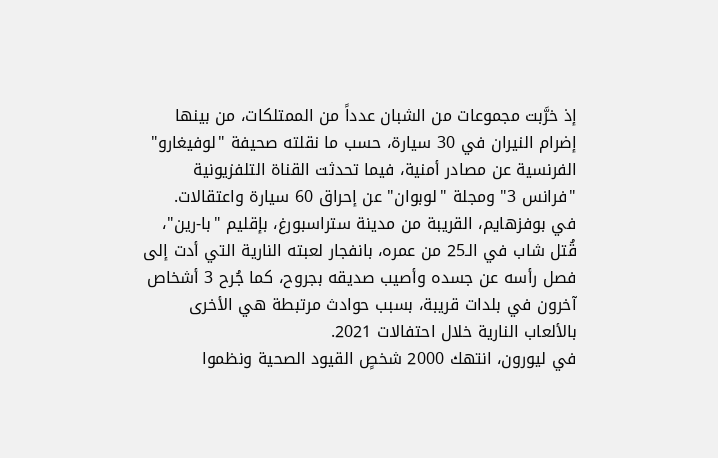إذ خرَّبت مجموعات من الشبان عدداً من الممتلكات، من بينها إضرام النيران في 30 سيارة، حسب ما نقلته صحيفة "لوفيغارو" الفرنسية عن مصادر أمنية، فيما تحدثت القناة التلفزيونية "فرانس 3" ومجلة "لوبوان" عن إحراق 60 سيارة واعتقالات.
في بوفزهايم، القريبة من مدينة ستراسبورغ، بإقليم "با-رين"، قُتل شاب في الـ25 من عمره، بانفجار لعبته النارية التي أدت إلى فصل رأسه عن جسده وأصيب صديقه بجروح، كما جُرح 3 أشخاص آخرون في بلدات قريبة، بسبب حوادث مرتبطة هي الأخرى بالألعاب النارية خلال احتفالات 2021.
في ليورون، انتهك 2000 شخصٍ القيود الصحية ونظموا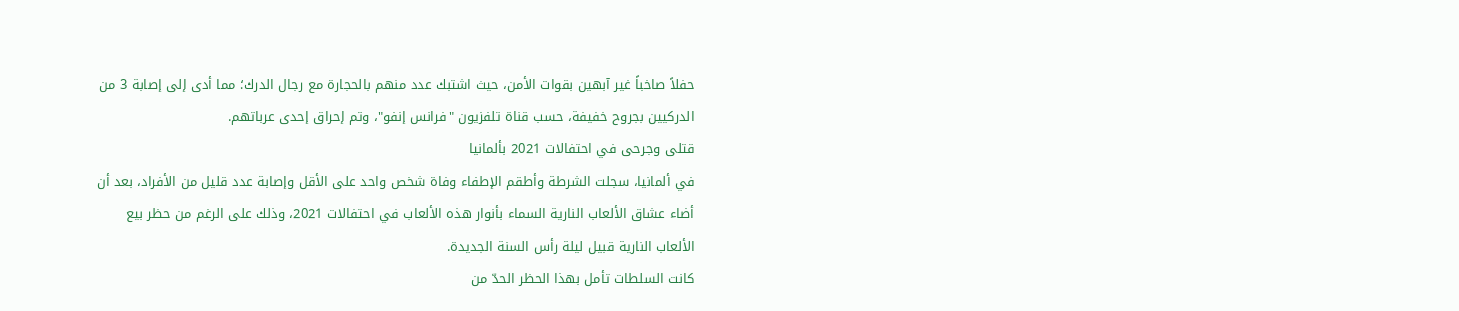حفلاً صاخباً غير آبهين بقوات الأمن، حيث اشتبك عدد منهم بالحجارة مع رجال الدرك؛ مما أدى إلى إصابة 3 من الدركيين بجروح خفيفة، حسب قناة تلفزيون "فرانس إنفو"، وتم إحراق إحدى عرباتهم.
قتلى وجرحى في احتفالات 2021 بألمانيا
في ألمانيا، سجلت الشرطة وأطقم الإطفاء وفاة شخص واحد على الأقل وإصابة عدد قليل من الأفراد، بعد أن أضاء عشاق الألعاب النارية السماء بأنوار هذه الألعاب في احتفالات 2021، وذلك على الرغم من حظر بيع الألعاب النارية قبيل ليلة رأس السنة الجديدة.
كانت السلطات تأمل بهذا الحظر الحدّ من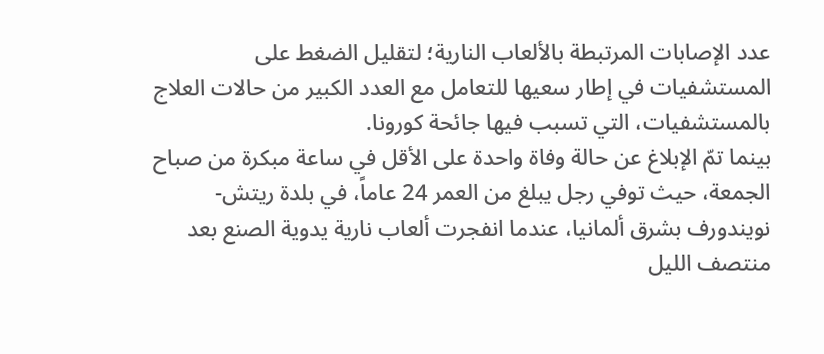عدد الإصابات المرتبطة بالألعاب النارية؛ لتقليل الضغط على المستشفيات في إطار سعيها للتعامل مع العدد الكبير من حالات العلاج بالمستشفيات، التي تسبب فيها جائحة كورونا.
بينما تمّ الإبلاغ عن حالة وفاة واحدة على الأقل في ساعة مبكرة من صباح الجمعة، حيث توفي رجل يبلغ من العمر 24 عاماً، في بلدة ريتش-نويندورف بشرق ألمانيا، عندما انفجرت ألعاب نارية يدوية الصنع بعد منتصف الليل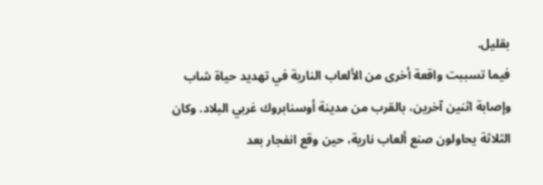بقليل.
فيما تسببت واقعة أخرى من الألعاب النارية في تهديد حياة شاب وإصابة اثنين آخرين، بالقرب من مدينة أوسنابروك غربي البلاد. وكان الثلاثة يحاولون صنع ألعاب نارية، حين وقع انفجار بعد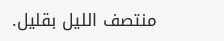منتصف الليل بقليل.